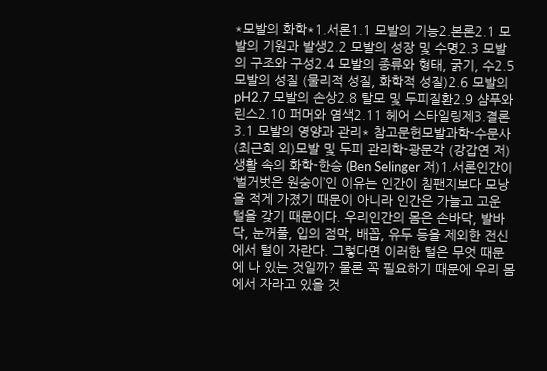*모발의 화학*1.서론1.1 모발의 기능2.본론2.1 모발의 기원과 발생2.2 모발의 성장 및 수명2.3 모발의 구조와 구성2.4 모발의 종류와 형태, 굵기, 수2.5 모발의 성질 (물리적 성질, 화학적 성질)2.6 모발의 pH2.7 모발의 손상2.8 탈모 및 두피질환2.9 샴푸와 린스2.10 퍼머와 염색2.11 헤어 스타일링제3.결론3.1 모발의 영양과 관리* 참고문헌모발과학-수문사 (최근희 외)모발 및 두피 관리학-광문각 (강갑연 저)생활 속의 화학-한승 (Ben Selinger 저)1.서론인간이 ‘벌거벗은 원숭이’인 이유는 인간이 침팬지보다 모낭을 적게 가졌기 때문이 아니라 인간은 가늘고 고운 털을 갖기 때문이다. 우리인간의 몸은 손바닥, 발바닥, 눈꺼풀, 입의 점막, 배꼽, 유두 등을 제외한 전신에서 털이 자란다. 그렇다면 이러한 털은 무엇 때문에 나 있는 것일까? 물론 꼭 필요하기 때문에 우리 몸에서 자라고 있을 것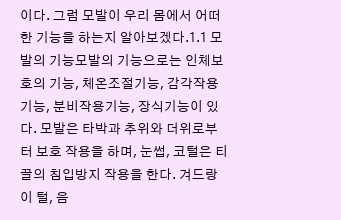이다. 그럼 모발이 우리 몸에서 어떠한 기능을 하는지 알아보겠다.1.1 모발의 기능모발의 기능으로는 인체보호의 기능, 체온조절기능, 감각작용기능, 분비작용기능, 장식기능이 있다. 모발은 타박과 추위와 더위로부터 보호 작용을 하며, 눈썹, 코털은 티끌의 침입방지 작용을 한다. 겨드랑이 털, 음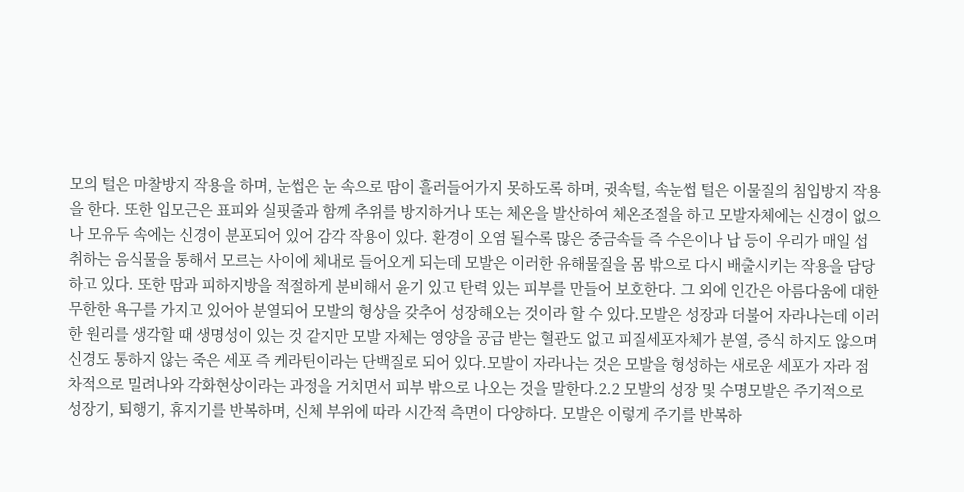모의 털은 마찰방지 작용을 하며, 눈썹은 눈 속으로 땀이 흘러들어가지 못하도록 하며, 귓속털, 속눈썹 털은 이물질의 침입방지 작용을 한다. 또한 입모근은 표피와 실핏줄과 함께 추위를 방지하거나 또는 체온을 발산하여 체온조절을 하고 모발자체에는 신경이 없으나 모유두 속에는 신경이 분포되어 있어 감각 작용이 있다. 환경이 오염 될수록 많은 중금속들 즉 수은이나 납 등이 우리가 매일 섭취하는 음식물을 통해서 모르는 사이에 체내로 들어오게 되는데 모발은 이러한 유해물질을 몸 밖으로 다시 배출시키는 작용을 담당하고 있다. 또한 땀과 피하지방을 적절하게 분비해서 윤기 있고 탄력 있는 피부를 만들어 보호한다. 그 외에 인간은 아름다움에 대한 무한한 욕구를 가지고 있어아 분열되어 모발의 형상을 갖추어 성장해오는 것이라 할 수 있다.모발은 성장과 더불어 자라나는데 이러한 원리를 생각할 때 생명성이 있는 것 같지만 모발 자체는 영양을 공급 받는 혈관도 없고 피질세포자체가 분열, 증식 하지도 않으며 신경도 통하지 않는 죽은 세포 즉 케라틴이라는 단백질로 되어 있다.모발이 자라나는 것은 모발을 형성하는 새로운 세포가 자라 점차적으로 밀려나와 각화현상이라는 과정을 거치면서 피부 밖으로 나오는 것을 말한다.2.2 모발의 성장 및 수명모발은 주기적으로 성장기, 퇴행기, 휴지기를 반복하며, 신체 부위에 따라 시간적 측면이 다양하다. 모발은 이렇게 주기를 반복하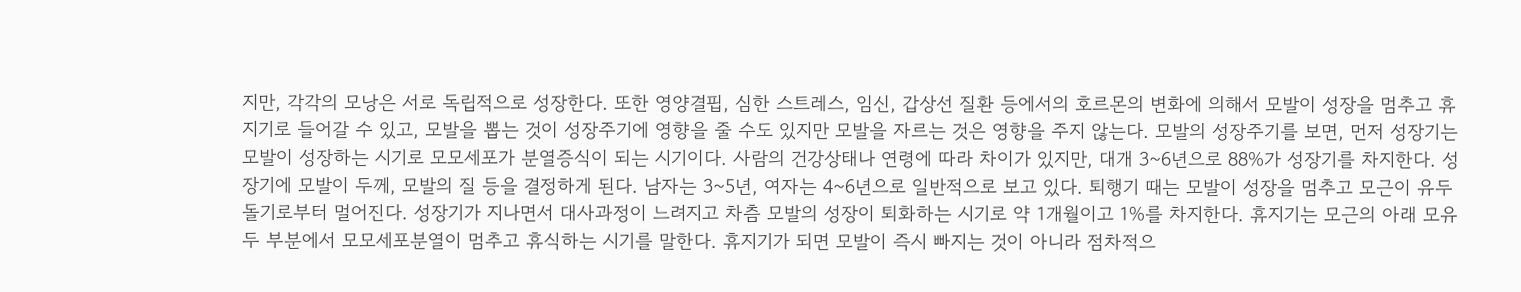지만, 각각의 모낭은 서로 독립적으로 성장한다. 또한 영양결핍, 심한 스트레스, 임신, 갑상선 질환 등에서의 호르몬의 변화에 의해서 모발이 성장을 멈추고 휴지기로 들어갈 수 있고, 모발을 뽑는 것이 성장주기에 영향을 줄 수도 있지만 모발을 자르는 것은 영향을 주지 않는다. 모발의 성장주기를 보면, 먼저 성장기는 모발이 성장하는 시기로 모모세포가 분열증식이 되는 시기이다. 사람의 건강상태나 연령에 따라 차이가 있지만, 대개 3~6년으로 88%가 성장기를 차지한다. 성장기에 모발이 두께, 모발의 질 등을 결정하게 된다. 남자는 3~5년, 여자는 4~6년으로 일반적으로 보고 있다. 퇴행기 때는 모발이 성장을 멈추고 모근이 유두돌기로부터 멀어진다. 성장기가 지나면서 대사과정이 느려지고 차츰 모발의 성장이 퇴화하는 시기로 약 1개월이고 1%를 차지한다. 휴지기는 모근의 아래 모유두 부분에서 모모세포분열이 멈추고 휴식하는 시기를 말한다. 휴지기가 되면 모발이 즉시 빠지는 것이 아니라 점차적으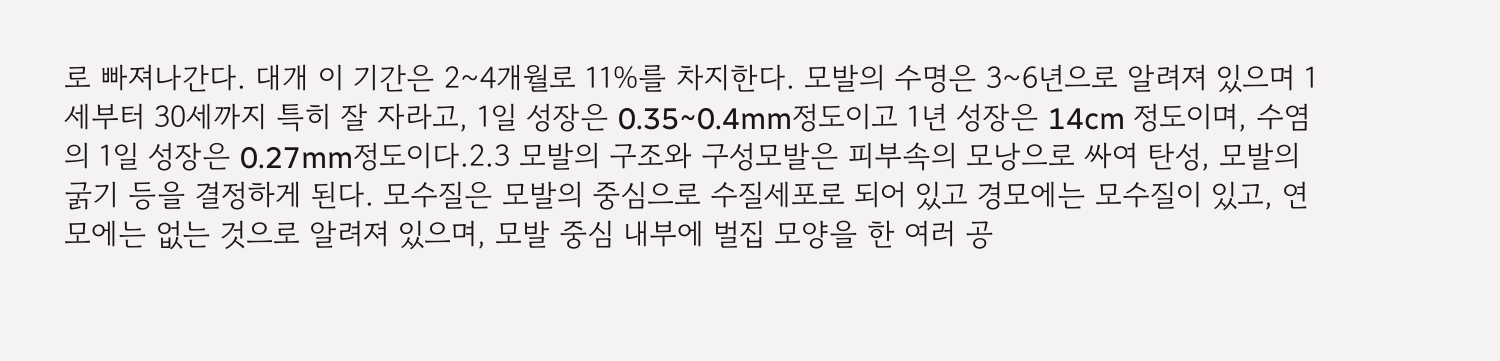로 빠져나간다. 대개 이 기간은 2~4개월로 11%를 차지한다. 모발의 수명은 3~6년으로 알려져 있으며 1세부터 30세까지 특히 잘 자라고, 1일 성장은 0.35~0.4mm정도이고 1년 성장은 14cm 정도이며, 수염의 1일 성장은 0.27mm정도이다.2.3 모발의 구조와 구성모발은 피부속의 모낭으로 싸여 탄성, 모발의 굵기 등을 결정하게 된다. 모수질은 모발의 중심으로 수질세포로 되어 있고 경모에는 모수질이 있고, 연모에는 없는 것으로 알려져 있으며, 모발 중심 내부에 벌집 모양을 한 여러 공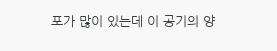포가 많이 있는데 이 공기의 양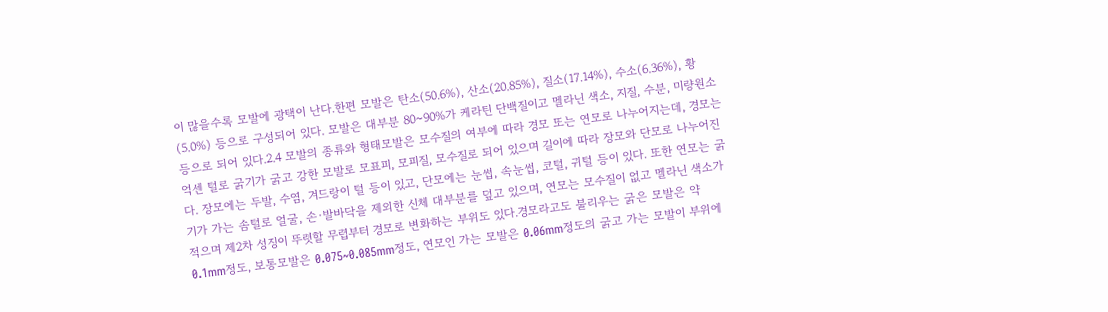이 많을수록 모발에 광택이 난다.한편 모발은 탄소(50.6%), 산소(20.85%), 질소(17.14%), 수소(6.36%), 황(5.0%) 등으로 구성되어 있다. 모발은 대부분 80~90%가 케라틴 단백질이고 멜라닌 색소, 지질, 수분, 미량원소 등으로 되어 있다.2.4 모발의 종류와 형태모발은 모수질의 여부에 따라 경모 또는 연모로 나누어지는데, 경모는 억센 털로 굵기가 굵고 강한 모발로 모표피, 모피질, 모수질로 되어 있으며 길이에 따라 장모와 단모로 나누어진다. 장모에는 두발, 수염, 겨드랑이 털 등이 있고, 단모에는 눈썹, 속눈썹, 코털, 귀털 등이 있다. 또한 연모는 굵기가 가는 솜털로 얼굴, 손·발바닥을 제외한 신체 대부분를 덮고 있으며, 연모는 모수질이 없고 멜라닌 색소가 적으며 제2차 성징이 뚜렷할 무렵부터 경모로 변화하는 부위도 있다.경모라고도 불리우는 굵은 모발은 약0.1mm정도, 보통모발은 0.075~0.085mm정도, 연모인 가는 모발은 0.06mm정도의 굵고 가는 모발이 부위에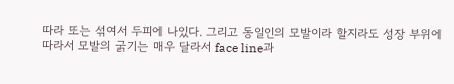따라 또는 섞여서 두피에 나있다. 그리고 동일인의 모발이라 할지라도 성장 부위에 따라서 모발의 굵기는 매우 달라서 face line과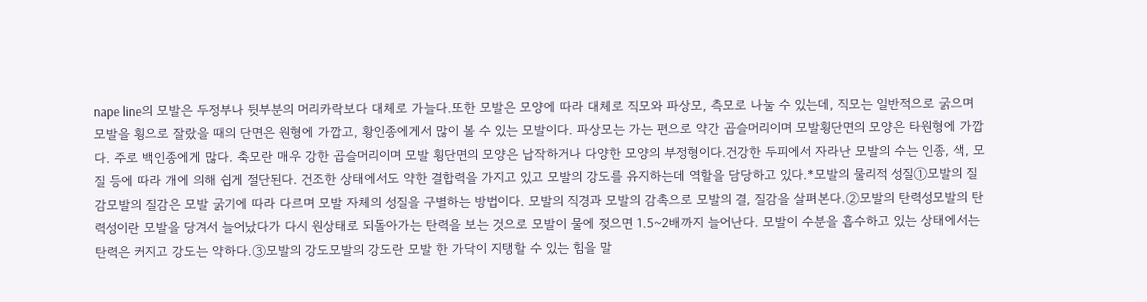nape line의 모발은 두정부나 뒷부분의 머리카락보다 대체로 가늘다.또한 모발은 모양에 따라 대체로 직모와 파상모, 측모로 나눌 수 있는데, 직모는 일반적으로 굵으며 모발을 횡으로 잘랐을 때의 단면은 원형에 가깝고, 황인종에게서 많이 볼 수 있는 모발이다. 파상모는 가는 편으로 약간 곱슬머리이며 모발횡단면의 모양은 타원형에 가깝다. 주로 백인종에게 많다. 축모란 매우 강한 곱슬머리이며 모발 횡단면의 모양은 납작하거나 다양한 모양의 부정형이다.건강한 두피에서 자라난 모발의 수는 인종, 색, 모질 등에 따라 개에 의해 쉽게 절단된다. 건조한 상태에서도 약한 결합력을 가지고 있고 모발의 강도를 유지하는데 역할을 담당하고 있다.*모발의 물리적 성질①모발의 질감모발의 질감은 모발 굵기에 따라 다르며 모발 자체의 성질을 구별하는 방법이다. 모발의 직경과 모발의 감촉으로 모발의 결, 질감을 살펴본다.②모발의 탄력성모발의 탄력성이란 모발을 당겨서 늘어났다가 다시 원상태로 되돌아가는 탄력을 보는 것으로 모발이 물에 젖으면 1.5~2배까지 늘어난다. 모발이 수분을 흡수하고 있는 상태에서는 탄력은 커지고 강도는 약하다.③모발의 강도모발의 강도란 모발 한 가닥이 지탱할 수 있는 힘을 말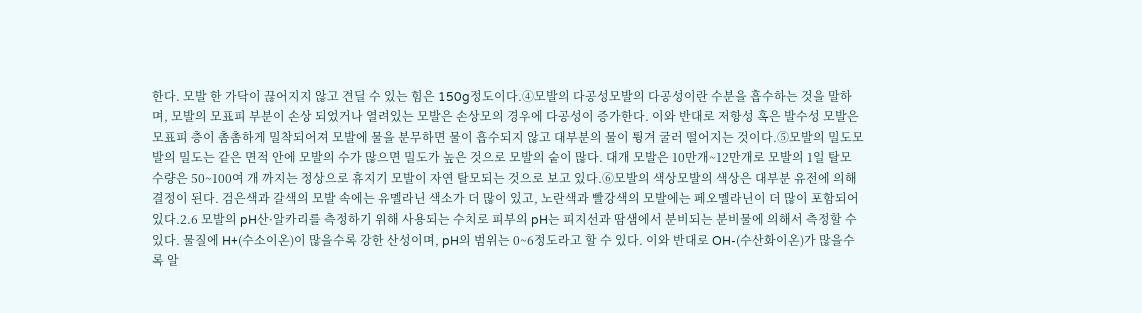한다. 모발 한 가닥이 끊어지지 않고 견딜 수 있는 힘은 150g정도이다.④모발의 다공성모발의 다공성이란 수분을 흡수하는 것을 말하며, 모발의 모표피 부분이 손상 되었거나 열려있는 모발은 손상모의 경우에 다공성이 증가한다. 이와 반대로 저항성 혹은 발수성 모발은 모표피 층이 촘촘하게 밀착되어져 모발에 물을 분무하면 물이 흡수되지 않고 대부분의 물이 튕겨 굴러 떨어지는 것이다.⑤모발의 밀도모발의 밀도는 같은 면적 안에 모발의 수가 많으면 밀도가 높은 것으로 모발의 숱이 많다. 대개 모발은 10만개~12만개로 모발의 1일 탈모 수량은 50~100여 개 까지는 정상으로 휴지기 모발이 자연 탈모되는 것으로 보고 있다.⑥모발의 색상모발의 색상은 대부분 유전에 의해 결정이 된다. 검은색과 갈색의 모발 속에는 유멜라닌 색소가 더 많이 있고, 노란색과 빨강색의 모발에는 페오멜라닌이 더 많이 포함되어 있다.2.6 모발의 pH산·알카리를 측정하기 위해 사용되는 수치로 피부의 pH는 피지선과 땀샘에서 분비되는 분비물에 의해서 측정할 수 있다. 물질에 H+(수소이온)이 많을수록 강한 산성이며, pH의 범위는 0~6정도라고 할 수 있다. 이와 반대로 OH-(수산화이온)가 많을수록 알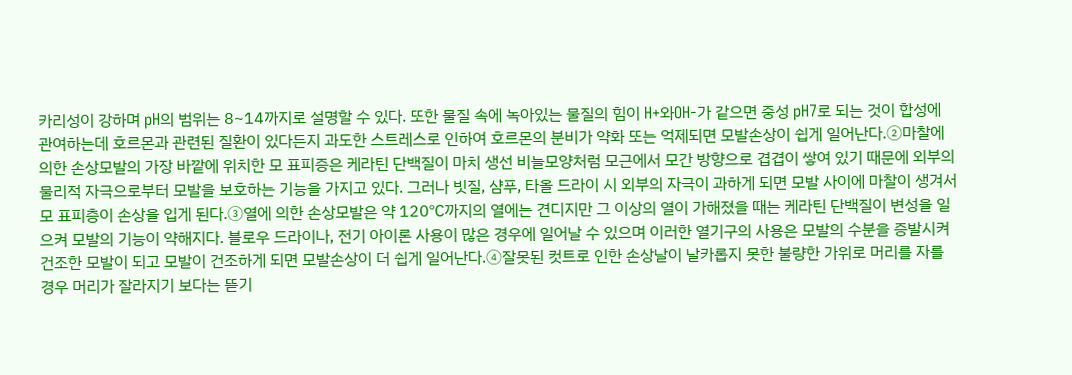카리성이 강하며 pH의 범위는 8~14까지로 설명할 수 있다. 또한 물질 속에 녹아있는 물질의 힘이 H+와OH-가 같으면 중성 pH7로 되는 것이 합성에 관여하는데 호르몬과 관련된 질환이 있다든지 과도한 스트레스로 인하여 호르몬의 분비가 약화 또는 억제되면 모발손상이 쉽게 일어난다.②마찰에 의한 손상모발의 가장 바깥에 위치한 모 표피증은 케라틴 단백질이 마치 생선 비늘모양처럼 모근에서 모간 방향으로 겹겹이 쌓여 있기 때문에 외부의 물리적 자극으로부터 모발을 보호하는 기능을 가지고 있다. 그러나 빗질, 샴푸, 타올 드라이 시 외부의 자극이 과하게 되면 모발 사이에 마찰이 생겨서 모 표피층이 손상을 입게 된다.③열에 의한 손상모발은 약 120℃까지의 열에는 견디지만 그 이상의 열이 가해졌을 때는 케라틴 단백질이 변성을 일으켜 모발의 기능이 약해지다. 블로우 드라이나, 전기 아이론 사용이 많은 경우에 일어날 수 있으며 이러한 열기구의 사용은 모발의 수분을 증발시켜 건조한 모발이 되고 모발이 건조하게 되면 모발손상이 더 쉽게 일어난다.④잘못된 컷트로 인한 손상날이 날카롭지 못한 불량한 가위로 머리를 자를 경우 머리가 잘라지기 보다는 뜯기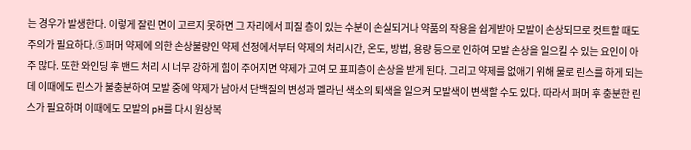는 경우가 발생한다. 이렇게 잘린 면이 고르지 못하면 그 자리에서 피질 층이 있는 수분이 손실되거나 약품의 작용을 쉽게받아 모발이 손상되므로 컷트할 때도 주의가 필요하다.⑤퍼머 약제에 의한 손상불량인 약제 선정에서부터 약제의 처리시간, 온도, 방법, 용량 등으로 인하여 모발 손상을 일으킬 수 있는 요인이 아주 많다. 또한 와인딩 후 밴드 처리 시 너무 강하게 힘이 주어지면 약제가 고여 모 표피층이 손상을 받게 된다. 그리고 약제를 없애기 위해 물로 린스를 하게 되는데 이때에도 린스가 불충분하여 모발 중에 약제가 남아서 단백질의 변성과 멜라닌 색소의 퇴색을 일으켜 모발색이 변색할 수도 있다. 따라서 퍼머 후 충분한 린스가 필요하며 이때에도 모발의 pH를 다시 원상복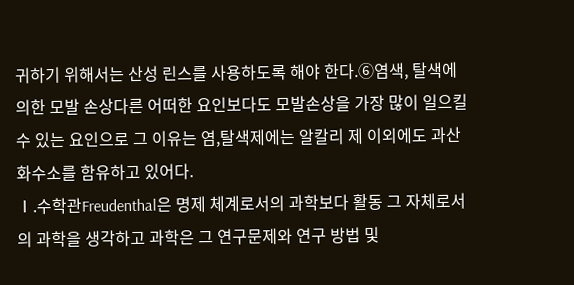귀하기 위해서는 산성 린스를 사용하도록 해야 한다.⑥염색, 탈색에 의한 모발 손상다른 어떠한 요인보다도 모발손상을 가장 많이 일으킬수 있는 요인으로 그 이유는 염,탈색제에는 알칼리 제 이외에도 과산화수소를 함유하고 있어다.
Ⅰ.수학관Freudenthal은 명제 체계로서의 과학보다 활동 그 자체로서의 과학을 생각하고 과학은 그 연구문제와 연구 방법 및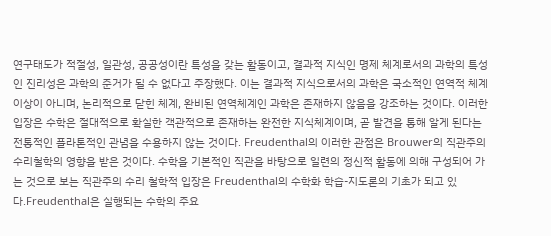연구태도가 적절성, 일관성, 공공성이란 특성을 갖는 활동이고, 결과적 지식인 명제 체계로서의 과학의 특성인 진리성은 과학의 준거가 될 수 없다고 주장했다. 이는 결과적 지식으로서의 과학은 국소적인 연역적 체계 이상이 아니며, 논리적으로 닫힌 체계, 완비된 연역체계인 과학은 존재하지 않음을 강조하는 것이다. 이러한 입장은 수학은 절대적으로 확실한 객관적으로 존재하는 완전한 지식체계이며, 곧 발견을 통해 알게 된다는 전통적인 플라톤적인 관념을 수용하지 않는 것이다. Freudenthal의 이러한 관점은 Brouwer의 직관주의 수리철학의 영향을 받은 것이다. 수학을 기본적인 직관을 바탕으로 일련의 정신적 활동에 의해 구성되어 가는 것으로 보는 직관주의 수리 철학적 입장은 Freudenthal의 수학화 학습-지도론의 기초가 되고 있다.Freudenthal은 실행되는 수학의 주요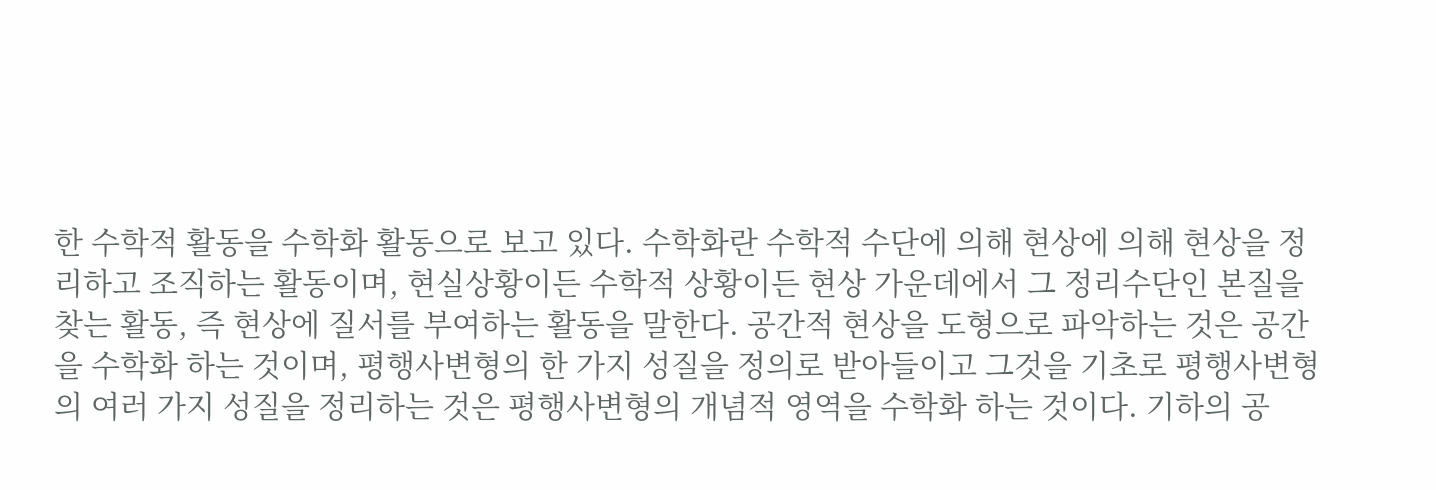한 수학적 활동을 수학화 활동으로 보고 있다. 수학화란 수학적 수단에 의해 현상에 의해 현상을 정리하고 조직하는 활동이며, 현실상황이든 수학적 상황이든 현상 가운데에서 그 정리수단인 본질을 찾는 활동, 즉 현상에 질서를 부여하는 활동을 말한다. 공간적 현상을 도형으로 파악하는 것은 공간을 수학화 하는 것이며, 평행사변형의 한 가지 성질을 정의로 받아들이고 그것을 기초로 평행사변형의 여러 가지 성질을 정리하는 것은 평행사변형의 개념적 영역을 수학화 하는 것이다. 기하의 공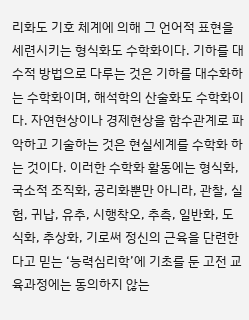리화도 기호 체계에 의해 그 언어적 표현을 세련시키는 형식화도 수학화이다. 기하를 대수적 방법으로 다루는 것은 기하를 대수화하는 수학화이며, 해석학의 산술화도 수학화이다. 자연현상이나 경제현상을 함수관계로 파악하고 기술하는 것은 현실세계를 수학화 하는 것이다. 이러한 수학화 활동에는 형식화, 국소적 조직화, 공리화뿐만 아니라, 관찰, 실험, 귀납, 유추, 시행착오, 추측, 일반화, 도식화, 추상화, 기로써 정신의 근육을 단련한다고 믿는 ‘능력심리학’에 기초를 둔 고전 교육과정에는 동의하지 않는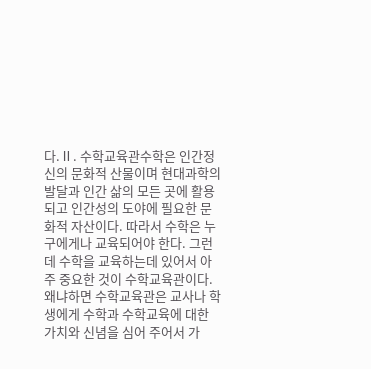다.Ⅱ. 수학교육관수학은 인간정신의 문화적 산물이며 현대과학의 발달과 인간 삶의 모든 곳에 활용되고 인간성의 도야에 필요한 문화적 자산이다. 따라서 수학은 누구에게나 교육되어야 한다. 그런데 수학을 교육하는데 있어서 아주 중요한 것이 수학교육관이다. 왜냐하면 수학교육관은 교사나 학생에게 수학과 수학교육에 대한 가치와 신념을 심어 주어서 가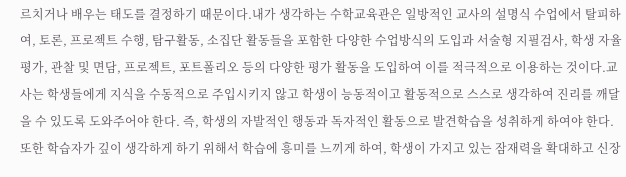르치거나 배우는 태도를 결정하기 때문이다.내가 생각하는 수학교육관은 일방적인 교사의 설명식 수업에서 탈피하여, 토론, 프로젝트 수행, 탐구활동, 소집단 활동들을 포함한 다양한 수업방식의 도입과 서술형 지필검사, 학생 자율평가, 관찰 및 면담, 프로젝트, 포트폴리오 등의 다양한 평가 활동을 도입하여 이를 적극적으로 이용하는 것이다.교사는 학생들에게 지식을 수동적으로 주입시키지 않고 학생이 능동적이고 활동적으로 스스로 생각하여 진리를 깨달을 수 있도록 도와주어야 한다. 즉, 학생의 자발적인 행동과 독자적인 활동으로 발견학습을 성취하게 하여야 한다. 또한 학습자가 깊이 생각하게 하기 위해서 학습에 흥미를 느끼게 하여, 학생이 가지고 있는 잠재력을 확대하고 신장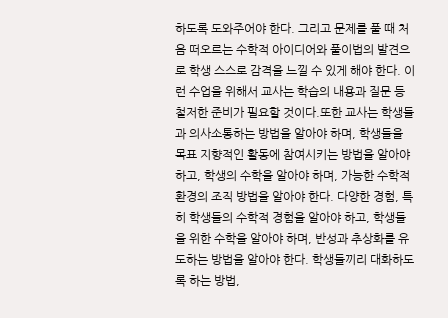하도록 도와주어야 한다. 그리고 문제를 풀 때 처음 떠오르는 수학적 아이디어와 풀이법의 발견으로 학생 스스로 감격을 느낄 수 있게 해야 한다. 이런 수업을 위해서 교사는 학습의 내용과 질문 등 철저한 준비가 필요할 것이다.또한 교사는 학생들과 의사소통하는 방법을 알아야 하며, 학생들을 목표 지향적인 활동에 참여시키는 방법을 알아야 하고, 학생의 수학을 알아야 하며, 가능한 수학적 환경의 조직 방법을 알아야 한다. 다양한 경험, 특히 학생들의 수학적 경험을 알아야 하고, 학생들을 위한 수학을 알아야 하며, 반성과 추상화를 유도하는 방법을 알아야 한다. 학생들끼리 대화하도록 하는 방법,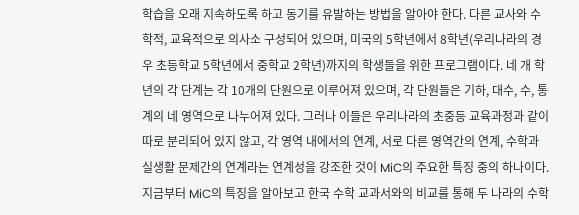학습을 오래 지속하도록 하고 동기를 유발하는 방법을 알아야 한다. 다른 교사와 수학적, 교육적으로 의사소 구성되어 있으며, 미국의 5학년에서 8학년(우리나라의 경우 초등학교 5학년에서 중학교 2학년)까지의 학생들을 위한 프로그램이다. 네 개 학년의 각 단계는 각 10개의 단원으로 이루어져 있으며, 각 단원들은 기하, 대수, 수, 통계의 네 영역으로 나누어져 있다. 그러나 이들은 우리나라의 초중등 교육과정과 같이 따로 분리되어 있지 않고, 각 영역 내에서의 연계, 서로 다른 영역간의 연계, 수학과 실생활 문제간의 연계라는 연계성을 강조한 것이 MiC의 주요한 특징 중의 하나이다.지금부터 MiC의 특징을 알아보고 한국 수학 교과서와의 비교를 통해 두 나라의 수학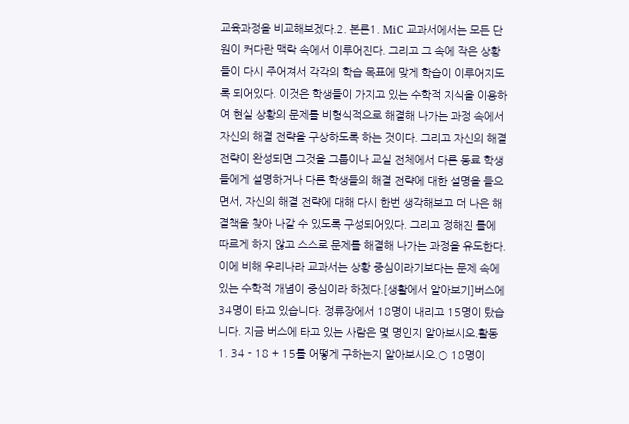교육과정을 비교해보겠다.2. 본론1. MiC 교과서에서는 모든 단원이 커다란 맥락 속에서 이루어진다. 그리고 그 속에 작은 상황들이 다시 주어져서 각각의 학습 목표에 맞게 학습이 이루어지도록 되어있다. 이것은 학생들이 가지고 있는 수학적 지식을 이용하여 현실 상황의 문제를 비형식적으로 해결해 나가는 과정 속에서 자신의 해결 전략을 구상하도록 하는 것이다. 그리고 자신의 해결 전략이 완성되면 그것을 그룹이나 교실 전체에서 다른 동료 학생들에게 설명하거나 다른 학생들의 해결 전략에 대한 설명을 들으면서, 자신의 해결 전략에 대해 다시 한번 생각해보고 더 나은 해결책을 찾아 나갈 수 있도록 구성되어있다. 그리고 정해진 틀에 따르게 하지 않고 스스로 문제를 해결해 나가는 과정을 유도한다. 이에 비해 우리나라 교과서는 상황 중심이라기보다는 문제 속에 있는 수학적 개념이 중심이라 하겠다.[생활에서 알아보기]버스에 34명이 타고 있습니다. 정류장에서 18명이 내리고 15명이 탔습니다. 지금 버스에 타고 있는 사람은 몇 명인지 알아보시오.활동1. 34 - 18 + 15를 어떻게 구하는지 알아보시오.○ 18명이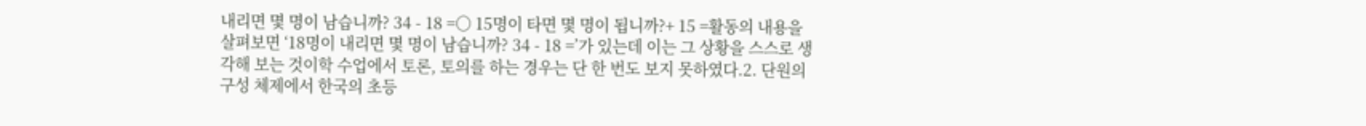내리면 몇 명이 남습니까? 34 - 18 =○ 15명이 타면 몇 명이 됩니까?+ 15 =활동의 내용을 살펴보면 ‘18명이 내리면 몇 명이 남습니까? 34 - 18 =’가 있는데 이는 그 상황을 스스로 생각해 보는 것이학 수업에서 토론, 토의를 하는 경우는 단 한 번도 보지 못하였다.2. 단원의 구성 체제에서 한국의 초등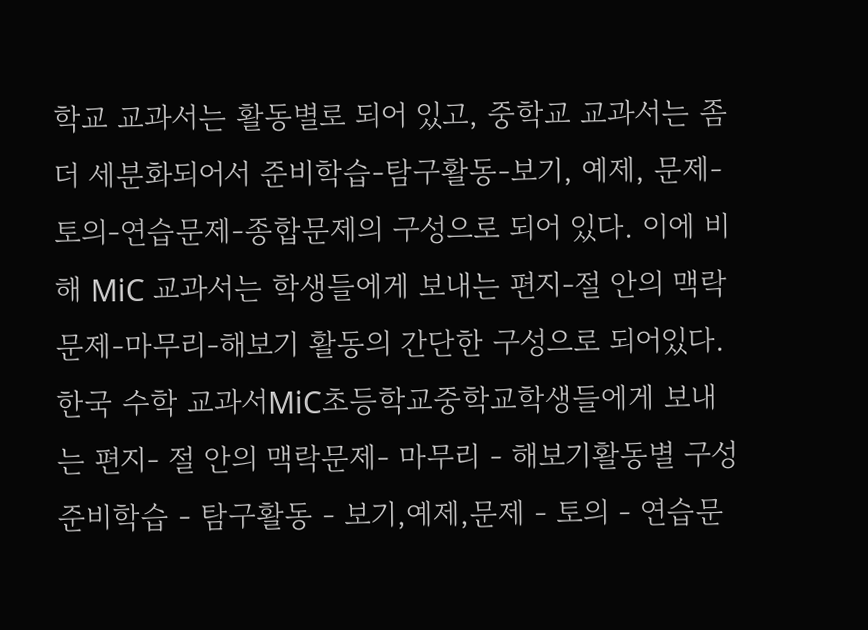학교 교과서는 활동별로 되어 있고, 중학교 교과서는 좀 더 세분화되어서 준비학습-탐구활동-보기, 예제, 문제-토의-연습문제-종합문제의 구성으로 되어 있다. 이에 비해 MiC 교과서는 학생들에게 보내는 편지-절 안의 맥락문제-마무리-해보기 활동의 간단한 구성으로 되어있다.한국 수학 교과서MiC초등학교중학교학생들에게 보내는 편지- 절 안의 맥락문제- 마무리 - 해보기활동별 구성준비학습 - 탐구활동 - 보기,예제,문제 - 토의 - 연습문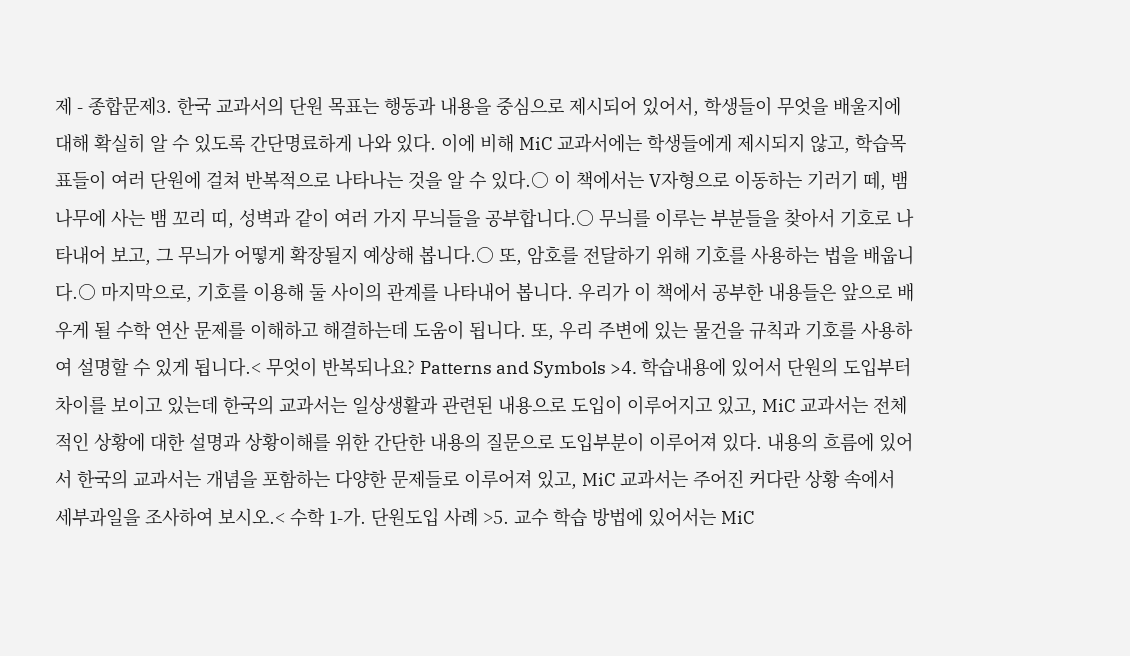제 - 종합문제3. 한국 교과서의 단원 목표는 행동과 내용을 중심으로 제시되어 있어서, 학생들이 무엇을 배울지에 대해 확실히 알 수 있도록 간단명료하게 나와 있다. 이에 비해 MiC 교과서에는 학생들에게 제시되지 않고, 학습목표들이 여러 단원에 걸쳐 반복적으로 나타나는 것을 알 수 있다.○ 이 책에서는 V자형으로 이동하는 기러기 떼, 뱀나무에 사는 뱀 꼬리 띠, 성벽과 같이 여러 가지 무늬들을 공부합니다.○ 무늬를 이루는 부분들을 찾아서 기호로 나타내어 보고, 그 무늬가 어떻게 확장될지 예상해 봅니다.○ 또, 암호를 전달하기 위해 기호를 사용하는 법을 배웁니다.○ 마지막으로, 기호를 이용해 둘 사이의 관계를 나타내어 봅니다. 우리가 이 책에서 공부한 내용들은 앞으로 배우게 될 수학 연산 문제를 이해하고 해결하는데 도움이 됩니다. 또, 우리 주변에 있는 물건을 규칙과 기호를 사용하여 설명할 수 있게 됩니다.< 무엇이 반복되나요? Patterns and Symbols >4. 학습내용에 있어서 단원의 도입부터 차이를 보이고 있는데 한국의 교과서는 일상생활과 관련된 내용으로 도입이 이루어지고 있고, MiC 교과서는 전체적인 상황에 대한 설명과 상황이해를 위한 간단한 내용의 질문으로 도입부분이 이루어져 있다. 내용의 흐름에 있어서 한국의 교과서는 개념을 포함하는 다양한 문제들로 이루어져 있고, MiC 교과서는 주어진 커다란 상황 속에서 세부과일을 조사하여 보시오.< 수학 1-가. 단원도입 사례 >5. 교수 학습 방법에 있어서는 MiC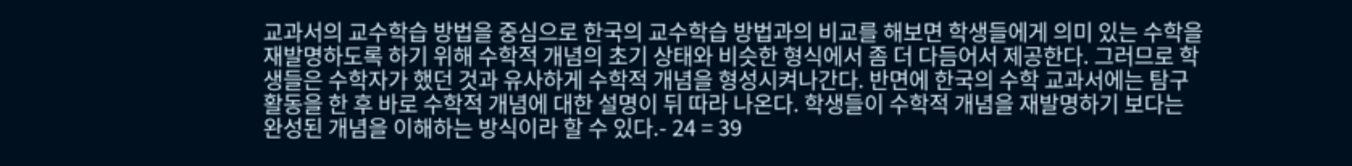교과서의 교수학습 방법을 중심으로 한국의 교수학습 방법과의 비교를 해보면 학생들에게 의미 있는 수학을 재발명하도록 하기 위해 수학적 개념의 초기 상태와 비슷한 형식에서 좀 더 다듬어서 제공한다. 그러므로 학생들은 수학자가 했던 것과 유사하게 수학적 개념을 형성시켜나간다. 반면에 한국의 수학 교과서에는 탐구활동을 한 후 바로 수학적 개념에 대한 설명이 뒤 따라 나온다. 학생들이 수학적 개념을 재발명하기 보다는 완성된 개념을 이해하는 방식이라 할 수 있다.- 24 = 39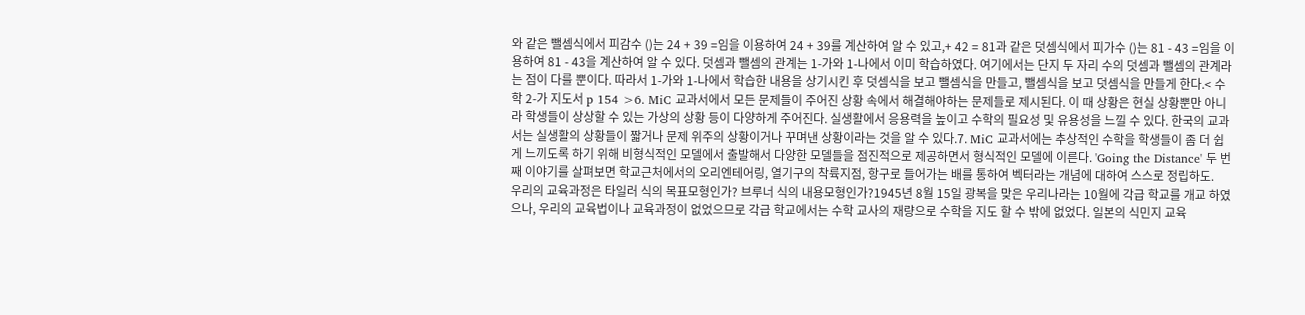와 같은 뺄셈식에서 피감수 ()는 24 + 39 =임을 이용하여 24 + 39를 계산하여 알 수 있고,+ 42 = 81과 같은 덧셈식에서 피가수 ()는 81 - 43 =임을 이용하여 81 - 43을 계산하여 알 수 있다. 덧셈과 뺄셈의 관계는 1-가와 1-나에서 이미 학습하였다. 여기에서는 단지 두 자리 수의 덧셈과 뺄셈의 관계라는 점이 다를 뿐이다. 따라서 1-가와 1-나에서 학습한 내용을 상기시킨 후 덧셈식을 보고 뺄셈식을 만들고, 뺄셈식을 보고 덧셈식을 만들게 한다.< 수학 2-가 지도서 p 154 >6. MiC 교과서에서 모든 문제들이 주어진 상황 속에서 해결해야하는 문제들로 제시된다. 이 때 상황은 현실 상황뿐만 아니라 학생들이 상상할 수 있는 가상의 상황 등이 다양하게 주어진다. 실생활에서 응용력을 높이고 수학의 필요성 및 유용성을 느낄 수 있다. 한국의 교과서는 실생활의 상황들이 짧거나 문제 위주의 상황이거나 꾸며낸 상황이라는 것을 알 수 있다.7. MiC 교과서에는 추상적인 수학을 학생들이 좀 더 쉽게 느끼도록 하기 위해 비형식적인 모델에서 출발해서 다양한 모델들을 점진적으로 제공하면서 형식적인 모델에 이른다. 'Going the Distance' 두 번째 이야기를 살펴보면 학교근처에서의 오리엔테어링, 열기구의 착륙지점, 항구로 들어가는 배를 통하여 벡터라는 개념에 대하여 스스로 정립하도.
우리의 교육과정은 타일러 식의 목표모형인가? 브루너 식의 내용모형인가?1945년 8월 15일 광복을 맞은 우리나라는 10월에 각급 학교를 개교 하였으나, 우리의 교육법이나 교육과정이 없었으므로 각급 학교에서는 수학 교사의 재량으로 수학을 지도 할 수 밖에 없었다. 일본의 식민지 교육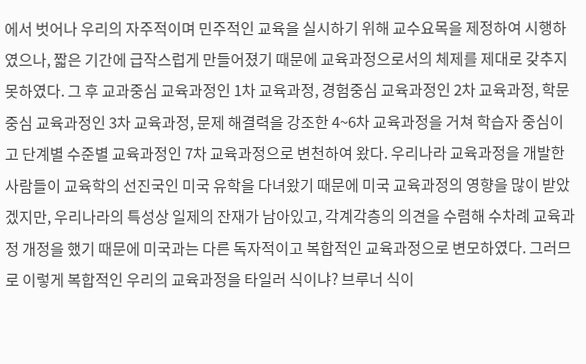에서 벗어나 우리의 자주적이며 민주적인 교육을 실시하기 위해 교수요목을 제정하여 시행하였으나, 짧은 기간에 급작스럽게 만들어졌기 때문에 교육과정으로서의 체제를 제대로 갖추지 못하였다. 그 후 교과중심 교육과정인 1차 교육과정, 경험중심 교육과정인 2차 교육과정, 학문중심 교육과정인 3차 교육과정, 문제 해결력을 강조한 4~6차 교육과정을 거쳐 학습자 중심이고 단계별 수준별 교육과정인 7차 교육과정으로 변천하여 왔다. 우리나라 교육과정을 개발한 사람들이 교육학의 선진국인 미국 유학을 다녀왔기 때문에 미국 교육과정의 영향을 많이 받았겠지만, 우리나라의 특성상 일제의 잔재가 남아있고, 각계각층의 의견을 수렴해 수차례 교육과정 개정을 했기 때문에 미국과는 다른 독자적이고 복합적인 교육과정으로 변모하였다. 그러므로 이렇게 복합적인 우리의 교육과정을 타일러 식이냐? 브루너 식이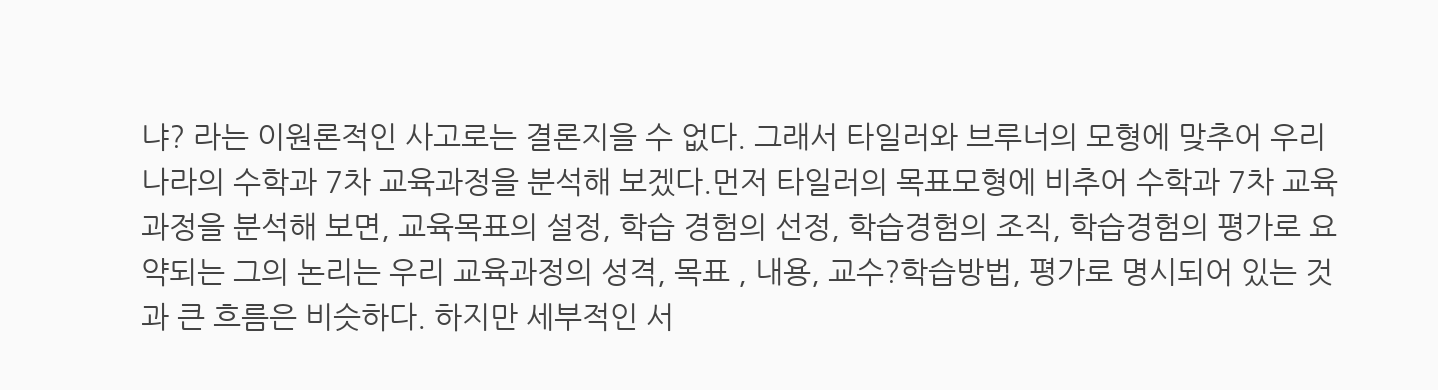냐? 라는 이원론적인 사고로는 결론지을 수 없다. 그래서 타일러와 브루너의 모형에 맞추어 우리나라의 수학과 7차 교육과정을 분석해 보겠다.먼저 타일러의 목표모형에 비추어 수학과 7차 교육과정을 분석해 보면, 교육목표의 설정, 학습 경험의 선정, 학습경험의 조직, 학습경험의 평가로 요약되는 그의 논리는 우리 교육과정의 성격, 목표 , 내용, 교수?학습방법, 평가로 명시되어 있는 것과 큰 흐름은 비슷하다. 하지만 세부적인 서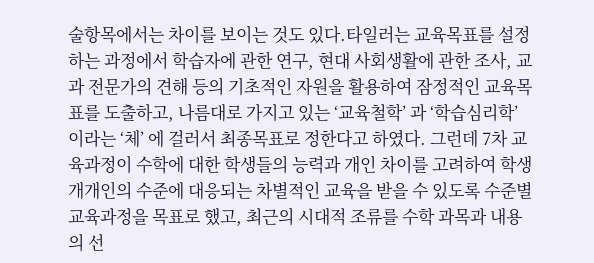술항목에서는 차이를 보이는 것도 있다.타일러는 교육목표를 설정하는 과정에서 학습자에 관한 연구, 현대 사회생활에 관한 조사, 교과 전문가의 견해 등의 기초적인 자원을 활용하여 잠정적인 교육목표를 도출하고, 나름대로 가지고 있는 ‘교육철학’ 과 ‘학습심리학’ 이라는 ‘체’ 에 걸러서 최종목표로 정한다고 하였다. 그런데 7차 교육과정이 수학에 대한 학생들의 능력과 개인 차이를 고려하여 학생 개개인의 수준에 대응되는 차별적인 교육을 받을 수 있도록 수준별 교육과정을 목표로 했고, 최근의 시대적 조류를 수학 과목과 내용의 선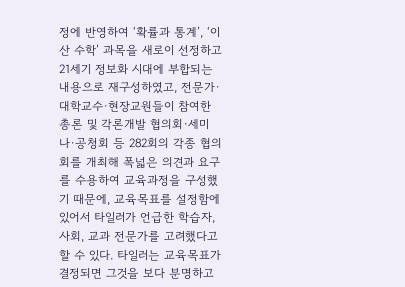정에 반영하여 ‘확률과 통계’, ‘이산 수학’ 과목을 새로이 선정하고 21세기 정보화 시대에 부합되는 내용으로 재구성하였고, 전문가·대학교수·현장교원들이 참여한 총론 및 각론개발 협의회·세미나·공청회 등 282회의 각종 협의회를 개최해 폭넓은 의견과 요구를 수용하여 교육과정을 구성했기 때문에, 교육목표를 설정함에 있어서 타일러가 언급한 학습자, 사회, 교과 전문가를 고려했다고 할 수 있다. 타일러는 교육목표가 결정되면 그것을 보다 분명하고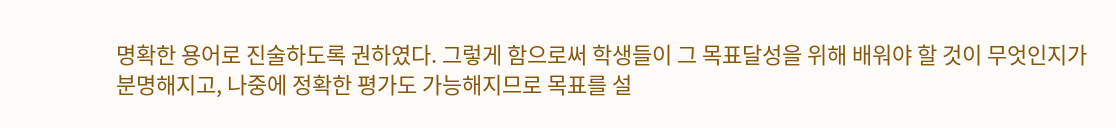명확한 용어로 진술하도록 권하였다. 그렇게 함으로써 학생들이 그 목표달성을 위해 배워야 할 것이 무엇인지가 분명해지고, 나중에 정확한 평가도 가능해지므로 목표를 설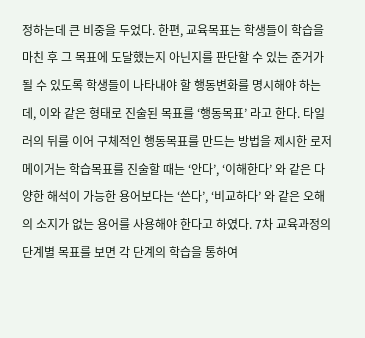정하는데 큰 비중을 두었다. 한편, 교육목표는 학생들이 학습을 마친 후 그 목표에 도달했는지 아닌지를 판단할 수 있는 준거가 될 수 있도록 학생들이 나타내야 할 행동변화를 명시해야 하는데, 이와 같은 형태로 진술된 목표를 ‘행동목표’ 라고 한다. 타일러의 뒤를 이어 구체적인 행동목표를 만드는 방법을 제시한 로저메이거는 학습목표를 진술할 때는 ‘안다’, ‘이해한다’ 와 같은 다양한 해석이 가능한 용어보다는 ‘쓴다’, ‘비교하다’ 와 같은 오해의 소지가 없는 용어를 사용해야 한다고 하였다. 7차 교육과정의 단계별 목표를 보면 각 단계의 학습을 통하여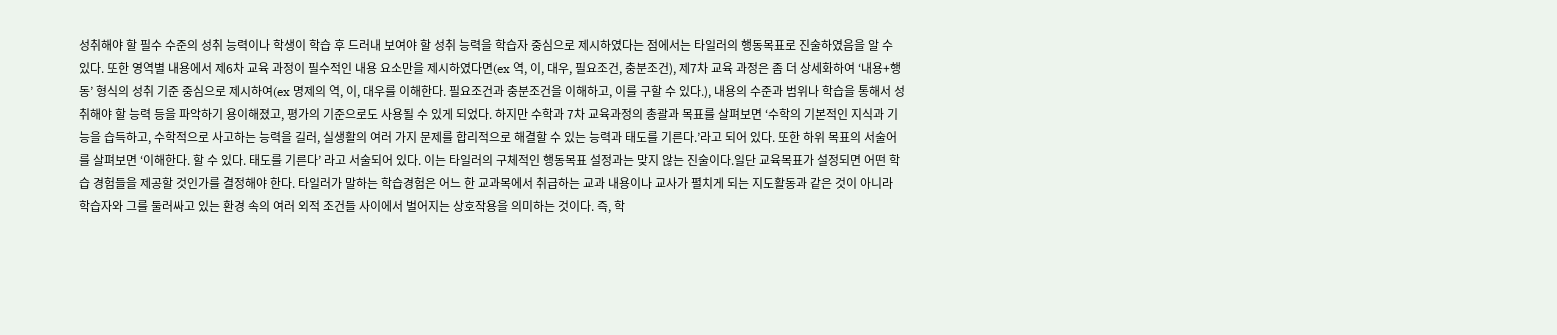성취해야 할 필수 수준의 성취 능력이나 학생이 학습 후 드러내 보여야 할 성취 능력을 학습자 중심으로 제시하였다는 점에서는 타일러의 행동목표로 진술하였음을 알 수 있다. 또한 영역별 내용에서 제6차 교육 과정이 필수적인 내용 요소만을 제시하였다면(ex 역, 이, 대우, 필요조건, 충분조건), 제7차 교육 과정은 좀 더 상세화하여 ‘내용+행동’ 형식의 성취 기준 중심으로 제시하여(ex 명제의 역, 이, 대우를 이해한다. 필요조건과 충분조건을 이해하고, 이를 구할 수 있다.), 내용의 수준과 범위나 학습을 통해서 성취해야 할 능력 등을 파악하기 용이해졌고, 평가의 기준으로도 사용될 수 있게 되었다. 하지만 수학과 7차 교육과정의 총괄과 목표를 살펴보면 ‘수학의 기본적인 지식과 기능을 습득하고, 수학적으로 사고하는 능력을 길러, 실생활의 여러 가지 문제를 합리적으로 해결할 수 있는 능력과 태도를 기른다.’라고 되어 있다. 또한 하위 목표의 서술어를 살펴보면 ‘이해한다. 할 수 있다. 태도를 기른다’ 라고 서술되어 있다. 이는 타일러의 구체적인 행동목표 설정과는 맞지 않는 진술이다.일단 교육목표가 설정되면 어떤 학습 경험들을 제공할 것인가를 결정해야 한다. 타일러가 말하는 학습경험은 어느 한 교과목에서 취급하는 교과 내용이나 교사가 펼치게 되는 지도활동과 같은 것이 아니라 학습자와 그를 둘러싸고 있는 환경 속의 여러 외적 조건들 사이에서 벌어지는 상호작용을 의미하는 것이다. 즉, 학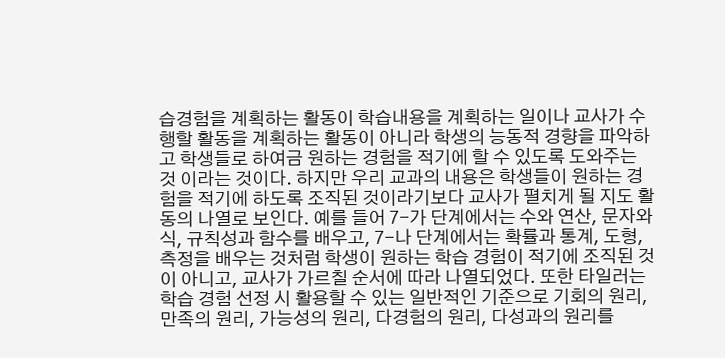습경험을 계획하는 활동이 학습내용을 계획하는 일이나 교사가 수행할 활동을 계획하는 활동이 아니라 학생의 능동적 경향을 파악하고 학생들로 하여금 원하는 경험을 적기에 할 수 있도록 도와주는 것 이라는 것이다. 하지만 우리 교과의 내용은 학생들이 원하는 경험을 적기에 하도록 조직된 것이라기보다 교사가 펼치게 될 지도 활동의 나열로 보인다. 예를 들어 7-가 단계에서는 수와 연산, 문자와 식, 규칙성과 함수를 배우고, 7-나 단계에서는 확률과 통계, 도형, 측정을 배우는 것처럼 학생이 원하는 학습 경험이 적기에 조직된 것이 아니고, 교사가 가르칠 순서에 따라 나열되었다. 또한 타일러는 학습 경험 선정 시 활용할 수 있는 일반적인 기준으로 기회의 원리, 만족의 원리, 가능성의 원리, 다경험의 원리, 다성과의 원리를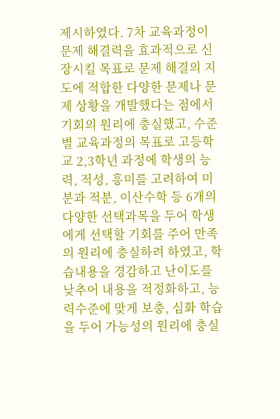제시하였다. 7차 교육과정이 문제 해결력을 효과적으로 신장시킬 목표로 문제 해결의 지도에 적합한 다양한 문제나 문제 상황을 개발했다는 점에서 기회의 원리에 충실했고, 수준별 교육과정의 목표로 고등학교 2,3학년 과정에 학생의 능력, 적성, 흥미를 고려하여 미분과 적분, 이산수학 등 6개의 다양한 선택과목을 두어 학생에게 선택할 기회를 주어 만족의 원리에 충실하려 하였고, 학습내용을 경감하고 난이도를 낮추어 내용을 적정화하고, 능력수준에 맞게 보충, 심화 학습을 두어 가능성의 원리에 충실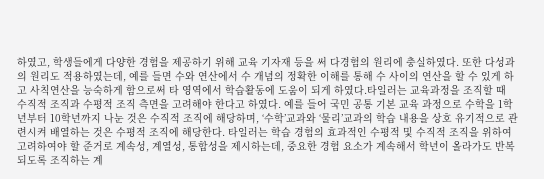하였고, 학생들에게 다양한 경험을 제공하기 위해 교육 기자재 등을 써 다경험의 원리에 충실하였다. 또한 다성과의 원리도 적용하였는데, 예를 들면 수와 연산에서 수 개념의 정확한 이해를 통해 수 사이의 연산을 할 수 있게 하고 사칙연산을 능숙하게 함으로써 타 영역에서 학습활동에 도움이 되게 하였다.타일러는 교육과정을 조직할 때 수직적 조직과 수평적 조직 측면을 고려해야 한다고 하였다. 예를 들어 국민 공통 기본 교육 과정으로 수학을 1학년부터 10학년까지 나눈 것은 수직적 조직에 해당하며, ‘수학’교과와 ‘물리’교과의 학습 내용을 상호 유기적으로 관련시켜 배열하는 것은 수평적 조직에 해당한다. 타일러는 학습 경험의 효과적인 수평적 및 수직적 조직을 위하여 고려하여야 할 준거로 계속성, 계열성, 통합성을 제시하는데, 중요한 경험 요소가 계속해서 학년이 올라가도 반복되도록 조직하는 계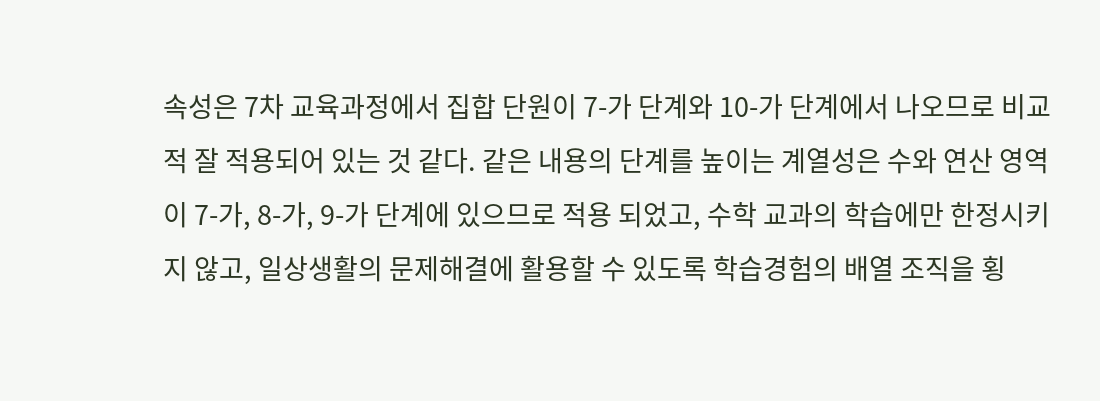속성은 7차 교육과정에서 집합 단원이 7-가 단계와 10-가 단계에서 나오므로 비교적 잘 적용되어 있는 것 같다. 같은 내용의 단계를 높이는 계열성은 수와 연산 영역이 7-가, 8-가, 9-가 단계에 있으므로 적용 되었고, 수학 교과의 학습에만 한정시키지 않고, 일상생활의 문제해결에 활용할 수 있도록 학습경험의 배열 조직을 횡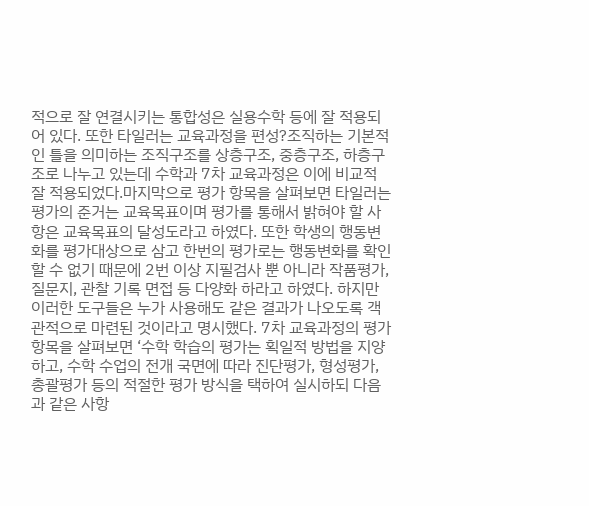적으로 잘 연결시키는 통합성은 실용수학 등에 잘 적용되어 있다. 또한 타일러는 교육과정을 편성?조직하는 기본적인 틀을 의미하는 조직구조를 상층구조, 중층구조, 하층구조로 나누고 있는데 수학과 7차 교육과정은 이에 비교적 잘 적용되었다.마지막으로 평가 항목을 살펴보면 타일러는 평가의 준거는 교육목표이며 평가를 통해서 밝혀야 할 사항은 교육목표의 달성도라고 하였다. 또한 학생의 행동변화를 평가대상으로 삼고 한번의 평가로는 행동변화를 확인 할 수 없기 때문에 2번 이상 지필검사 뿐 아니라 작품평가, 질문지, 관찰 기록 면접 등 다양화 하라고 하였다. 하지만 이러한 도구들은 누가 사용해도 같은 결과가 나오도록 객관적으로 마련된 것이라고 명시했다. 7차 교육과정의 평가 항목을 살펴보면 ‘수학 학습의 평가는 획일적 방법을 지양하고, 수학 수업의 전개 국면에 따라 진단평가, 형성평가, 총괄평가 등의 적절한 평가 방식을 택하여 실시하되 다음과 같은 사항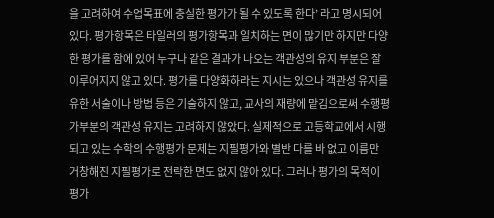을 고려하여 수업목표에 충실한 평가가 될 수 있도록 한다’ 라고 명시되어 있다. 평가항목은 타일러의 평가항목과 일치하는 면이 많기만 하지만 다양한 평가를 함에 있어 누구나 같은 결과가 나오는 객관성의 유지 부분은 잘 이루어지지 않고 있다. 평가를 다양화하라는 지시는 있으나 객관성 유지를 유한 서술이나 방법 등은 기술하지 않고, 교사의 재량에 맡김으로써 수행평가부분의 객관성 유지는 고려하지 않았다. 실제적으로 고등학교에서 시행되고 있는 수학의 수행평가 문제는 지필평가와 별반 다를 바 없고 이름만 거창해진 지필평가로 전락한 면도 없지 않아 있다. 그러나 평가의 목적이 평가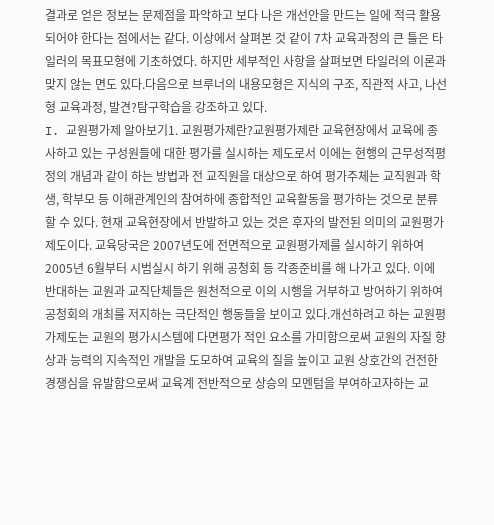결과로 얻은 정보는 문제점을 파악하고 보다 나은 개선안을 만드는 일에 적극 활용되어야 한다는 점에서는 같다. 이상에서 살펴본 것 같이 7차 교육과정의 큰 틀은 타일러의 목표모형에 기초하였다. 하지만 세부적인 사항을 살펴보면 타일러의 이론과 맞지 않는 면도 있다.다음으로 브루너의 내용모형은 지식의 구조, 직관적 사고, 나선형 교육과정, 발견?탐구학습을 강조하고 있다.
I. 교원평가제 알아보기1. 교원평가제란?교원평가제란 교육현장에서 교육에 종사하고 있는 구성원들에 대한 평가를 실시하는 제도로서 이에는 현행의 근무성적평정의 개념과 같이 하는 방법과 전 교직원을 대상으로 하여 평가주체는 교직원과 학생, 학부모 등 이해관계인의 참여하에 종합적인 교육활동을 평가하는 것으로 분류할 수 있다. 현재 교육현장에서 반발하고 있는 것은 후자의 발전된 의미의 교원평가제도이다. 교육당국은 2007년도에 전면적으로 교원평가제를 실시하기 위하여 2005년 6월부터 시범실시 하기 위해 공청회 등 각종준비를 해 나가고 있다. 이에 반대하는 교원과 교직단체들은 원천적으로 이의 시행을 거부하고 방어하기 위하여 공청회의 개최를 저지하는 극단적인 행동들을 보이고 있다.개선하려고 하는 교원평가제도는 교원의 평가시스템에 다면평가 적인 요소를 가미함으로써 교원의 자질 향상과 능력의 지속적인 개발을 도모하여 교육의 질을 높이고 교원 상호간의 건전한 경쟁심을 유발함으로써 교육계 전반적으로 상승의 모멘텀을 부여하고자하는 교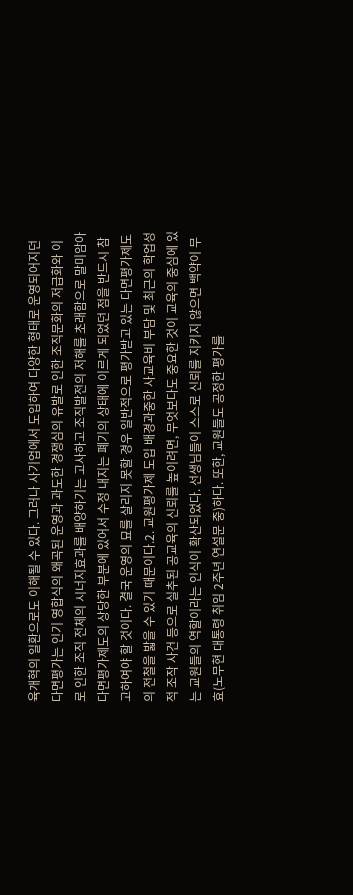육개혁의 일환으로도 이해될 수 있다. 그러나 사기업에서 도입하여 다양한 형태로 운영되어지던 다면평가는 인기 영합식의 왜곡된 운영과 과도한 경쟁심의 유발로 인한 조직문화의 저급화와 이로 인한 조직 전체의 시너지효과를 배양하기는 고사하고 조직발전의 저해를 초래함으로 말미암아 다면평가제도의 상당한 부분에 있어서 수정 내지는 폐기의 상태에 이르게 되었던 점을 반드시 참고하여야 할 것이다. 결국 운영의 묘를 살리지 못할 경우 일반적으로 평가받고 있는 다면평가제도의 전철을 밟을 수 있기 때문이다.2. 교원평가제 도입 배경과중한 사교육비 부담 및 최근의 학업성적 조작 사건 등으로 실추된 공교육의 신뢰를 높이려면, 무엇보다도 중요한 것이 교육의 중심에 있는 교원들의 역할이라는 인식이 확산되었다. 선생님들이 스스로 신뢰를 지키지 않으면 백약이 무효(노무현 대통령 취임 2주년 연설문 중)하다. 또한, 교원들도 공정한 평가를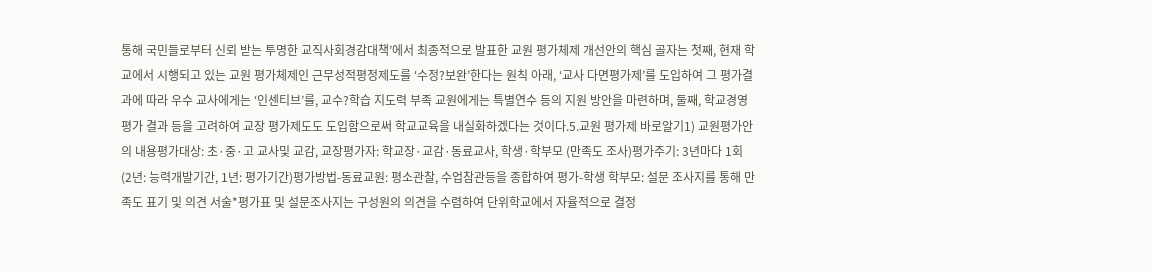통해 국민들로부터 신뢰 받는 투명한 교직사회경감대책’에서 최종적으로 발표한 교원 평가체제 개선안의 핵심 골자는 첫째, 현재 학교에서 시행되고 있는 교원 평가체제인 근무성적평정제도를 ‘수정?보완’한다는 원칙 아래, ‘교사 다면평가제’를 도입하여 그 평가결과에 따라 우수 교사에게는 ‘인센티브’를, 교수?학습 지도력 부족 교원에게는 특별연수 등의 지원 방안을 마련하며, 둘째, 학교경영평가 결과 등을 고려하여 교장 평가제도도 도입함으로써 학교교육을 내실화하겠다는 것이다.5.교원 평가제 바로알기1) 교원평가안의 내용평가대상: 초·중·고 교사및 교감, 교장평가자: 학교장·교감·동료교사, 학생·학부모 (만족도 조사)평가주기: 3년마다 1회 (2년: 능력개발기간, 1년: 평가기간)평가방법-동료교원: 평소관찰, 수업참관등을 종합하여 평가-학생 학부모: 설문 조사지를 통해 만족도 표기 및 의견 서술*평가표 및 설문조사지는 구성원의 의견을 수렴하여 단위학교에서 자율적으로 결정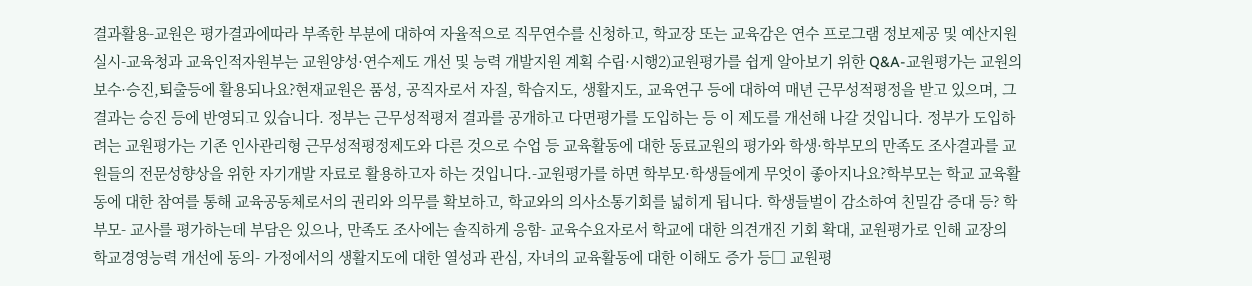결과활용-교원은 평가결과에따라 부족한 부분에 대하여 자율적으로 직무연수를 신청하고, 학교장 또는 교육감은 연수 프로그램 정보제공 및 예산지원 실시-교육청과 교육인적자원부는 교원양성·연수제도 개선 및 능력 개발지원 계획 수립·시행2)교원평가를 쉽게 알아보기 위한 Q&A-교원평가는 교원의 보수·승진,퇴출등에 활용되나요?현재교원은 품성, 공직자로서 자질, 학습지도, 생활지도, 교육연구 등에 대하여 매년 근무성적평정을 받고 있으며, 그 결과는 승진 등에 반영되고 있습니다. 정부는 근무성적평저 결과를 공개하고 다면평가를 도입하는 등 이 제도를 개선해 나갈 것입니다. 정부가 도입하려는 교원평가는 기존 인사관리형 근무성적평정제도와 다른 것으로 수업 등 교육활동에 대한 동료교원의 평가와 학생·학부모의 만족도 조사결과를 교원들의 전문성향상을 위한 자기개발 자료로 활용하고자 하는 것입니다.-교원평가를 하면 학부모·학생들에게 무엇이 좋아지나요?학부모는 학교 교육활동에 대한 참여를 통해 교육공동체로서의 권리와 의무를 확보하고, 학교와의 의사소통기회를 넓히게 됩니다. 학생들벌이 감소하여 친밀감 증대 등? 학부모- 교사를 평가하는데 부담은 있으나, 만족도 조사에는 솔직하게 응함- 교육수요자로서 학교에 대한 의견개진 기회 확대, 교원평가로 인해 교장의 학교경영능력 개선에 동의- 가정에서의 생활지도에 대한 열성과 관심, 자녀의 교육활동에 대한 이해도 증가 등□ 교원평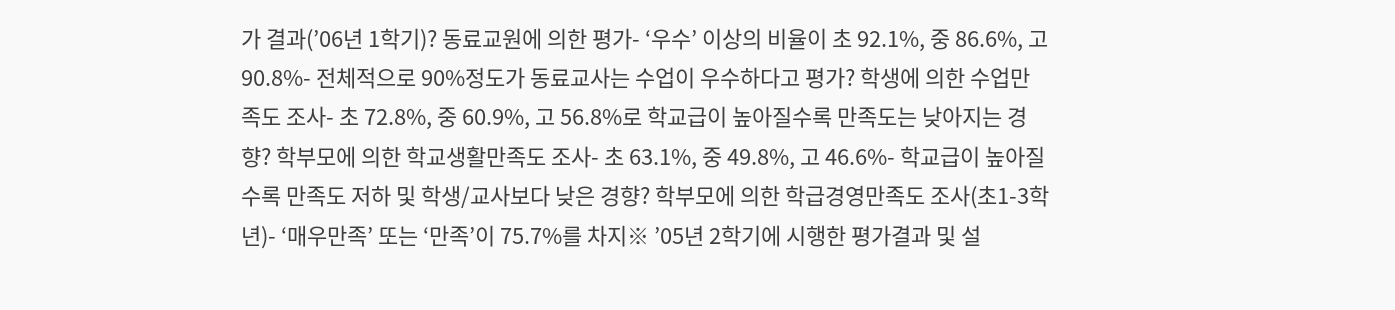가 결과(’06년 1학기)? 동료교원에 의한 평가- ‘우수’ 이상의 비율이 초 92.1%, 중 86.6%, 고 90.8%- 전체적으로 90%정도가 동료교사는 수업이 우수하다고 평가? 학생에 의한 수업만족도 조사- 초 72.8%, 중 60.9%, 고 56.8%로 학교급이 높아질수록 만족도는 낮아지는 경향? 학부모에 의한 학교생활만족도 조사- 초 63.1%, 중 49.8%, 고 46.6%- 학교급이 높아질수록 만족도 저하 및 학생/교사보다 낮은 경향? 학부모에 의한 학급경영만족도 조사(초1-3학년)- ‘매우만족’ 또는 ‘만족’이 75.7%를 차지※ ’05년 2학기에 시행한 평가결과 및 설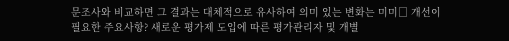문조사와 비교하면 그 결과는 대체적으로 유사하여 의미 있는 변화는 미미□ 개선이 필요한 주요사항? 새로운 평가제 도입에 따른 평가관리자 및 개별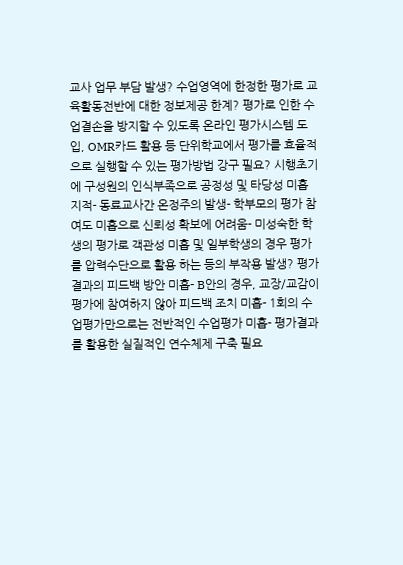교사 업무 부담 발생? 수업영역에 한정한 평가로 교육활동전반에 대한 정보제공 한계? 평가로 인한 수업결손을 방지할 수 있도록 온라인 평가시스템 도입, OMR카드 활용 등 단위학교에서 평가를 효율적으로 실행할 수 있는 평가방법 강구 필요? 시행초기에 구성원의 인식부족으로 공정성 및 타당성 미흡 지적- 동료교사간 온정주의 발생- 학부모의 평가 참여도 미흡으로 신뢰성 확보에 어려움- 미성숙한 학생의 평가로 객관성 미흡 및 일부학생의 경우 평가를 압력수단으로 활용 하는 등의 부작용 발생? 평가결과의 피드백 방안 미흡- B안의 경우, 교장/교감이 평가에 참여하지 않아 피드백 조치 미흡- 1회의 수업평가만으로는 전반적인 수업평가 미흡- 평가결과를 활용한 실질적인 연수체제 구축 필요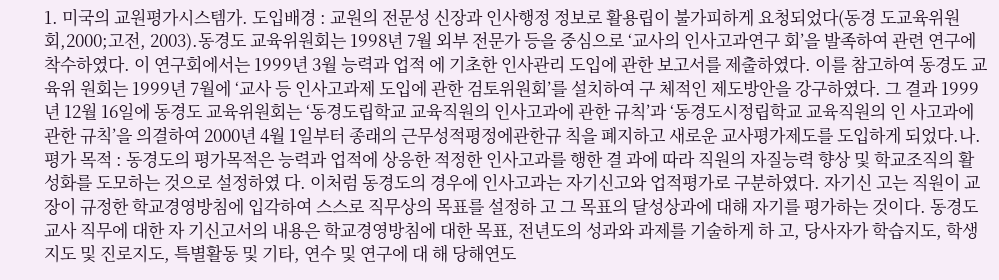1. 미국의 교원평가시스템가. 도입배경 : 교원의 전문성 신장과 인사행정 정보로 활용립이 불가피하게 요청되었다(동경 도교육위원회,2000;고전, 2003).동경도 교육위원회는 1998년 7월 외부 전문가 등을 중심으로 ‘교사의 인사고과연구 회’을 발족하여 관련 연구에 착수하였다. 이 연구회에서는 1999년 3월 능력과 업적 에 기초한 인사관리 도입에 관한 보고서를 제출하였다. 이를 참고하여 동경도 교육위 원회는 1999년 7월에 ‘교사 등 인사고과제 도입에 관한 검토위원회’를 설치하여 구 체적인 제도방안을 강구하였다. 그 결과 1999년 12월 16일에 동경도 교육위원회는 ‘동경도립학교 교육직원의 인사고과에 관한 규칙’과 ‘동경도시정립학교 교육직원의 인 사고과에 관한 규칙’을 의결하여 2000년 4월 1일부터 종래의 근무성적평정에관한규 칙을 폐지하고 새로운 교사평가제도를 도입하게 되었다.나. 평가 목적 : 동경도의 평가목적은 능력과 업적에 상응한 적정한 인사고과를 행한 결 과에 따라 직원의 자질능력 향상 및 학교조직의 활성화를 도모하는 것으로 설정하였 다. 이처럼 동경도의 경우에 인사고과는 자기신고와 업적평가로 구분하였다. 자기신 고는 직원이 교장이 규정한 학교경영방침에 입각하여 스스로 직무상의 목표를 설정하 고 그 목표의 달성상과에 대해 자기를 평가하는 것이다. 동경도 교사 직무에 대한 자 기신고서의 내용은 학교경영방침에 대한 목표, 전년도의 성과와 과제를 기술하게 하 고, 당사자가 학습지도, 학생지도 및 진로지도, 특별활동 및 기타, 연수 및 연구에 대 해 당해연도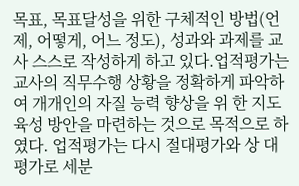목표, 목표달성을 위한 구체적인 방법(언제, 어떻게, 어느 정도), 성과와 과제를 교사 스스로 작성하게 하고 있다.업적평가는 교사의 직무수행 상황을 정확하게 파악하여 개개인의 자질 능력 향상을 위 한 지도육성 방안을 마련하는 것으로 목적으로 하였다. 업적평가는 다시 절대평가와 상 대평가로 세분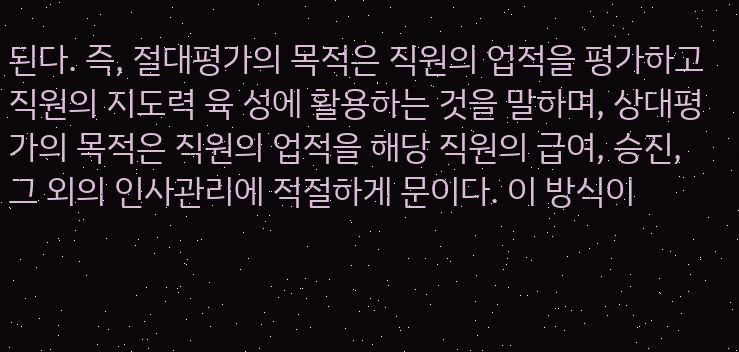된다. 즉, 절대평가의 목적은 직원의 업적을 평가하고 직원의 지도력 육 성에 활용하는 것을 말하며, 상대평가의 목적은 직원의 업적을 해당 직원의 급여, 승진, 그 외의 인사관리에 적절하게 문이다. 이 방식이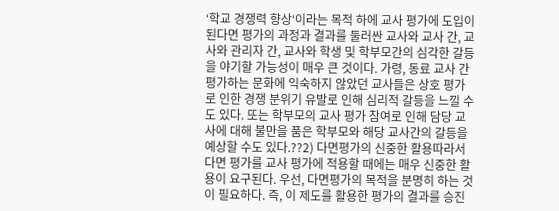‘학교 경쟁력 향상‘이라는 목적 하에 교사 평가에 도입이 된다면 평가의 과정과 결과를 둘러싼 교사와 교사 간, 교사와 관리자 간, 교사와 학생 및 학부모간의 심각한 갈등을 야기할 가능성이 매우 큰 것이다. 가령, 동료 교사 간 평가하는 문화에 익숙하지 않았던 교사들은 상호 평가로 인한 경쟁 분위기 유발로 인해 심리적 갈등을 느낄 수도 있다. 또는 학부모의 교사 평가 참여로 인해 담당 교사에 대해 불만을 품은 학부모와 해당 교사간의 갈등을 예상할 수도 있다.??2) 다면평가의 신중한 활용따라서 다면 평가를 교사 평가에 적용할 때에는 매우 신중한 활용이 요구된다. 우선, 다면평가의 목적을 분명히 하는 것이 필요하다. 즉, 이 제도를 활용한 평가의 결과를 승진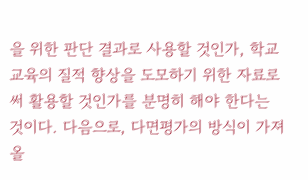을 위한 판단 결과로 사용할 것인가, 학교 교육의 질적 향상을 도모하기 위한 자료로써 활용할 것인가를 분명히 해야 한다는 것이다. 다음으로, 다면평가의 방식이 가져올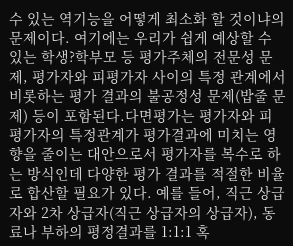수 있는 역기능을 어떻게 최소화 할 것이냐의 문제이다. 여기에는 우리가 쉽게 예상할 수 있는 학생?학부모 등 평가주체의 전문성 문제, 평가자와 피평가자 사이의 특정 관계에서 비롯하는 평가 결과의 불공정성 문제(밥줄 문제) 등이 포함된다.다면평가는 평가자와 피평가자의 특정관계가 평가결과에 미치는 영향을 줄이는 대안으로서 평가자를 복수로 하는 방식인데 다양한 평가 결과를 적절한 비율로 합산할 필요가 있다. 예를 들어, 직근 상급자와 2차 상급자(직근 상급자의 상급자), 동료나 부하의 평정결과를 1:1:1 혹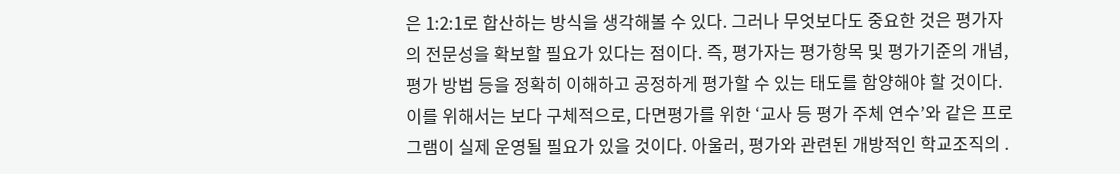은 1:2:1로 합산하는 방식을 생각해볼 수 있다. 그러나 무엇보다도 중요한 것은 평가자의 전문성을 확보할 필요가 있다는 점이다. 즉, 평가자는 평가항목 및 평가기준의 개념, 평가 방법 등을 정확히 이해하고 공정하게 평가할 수 있는 태도를 함양해야 할 것이다. 이를 위해서는 보다 구체적으로, 다면평가를 위한 ‘교사 등 평가 주체 연수’와 같은 프로그램이 실제 운영될 필요가 있을 것이다. 아울러, 평가와 관련된 개방적인 학교조직의 .